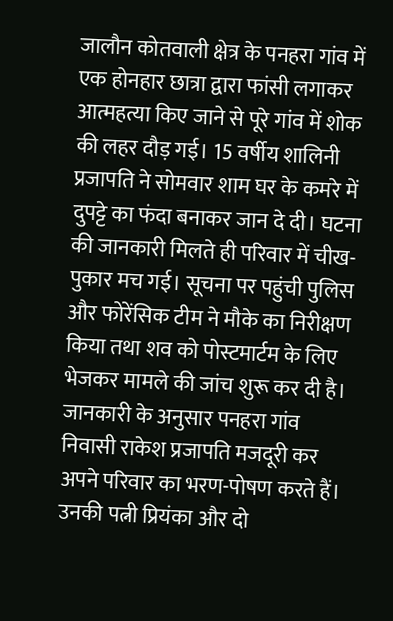जालौन कोतवाली क्षेत्र के पनहरा गांव में एक होनहार छात्रा द्वारा फांसी लगाकर आत्महत्या किए जाने से पूरे गांव में शोक की लहर दौड़ गई। 15 वर्षीय शालिनी प्रजापति ने सोमवार शाम घर के कमरे में दुपट्टे का फंदा बनाकर जान दे दी। घटना की जानकारी मिलते ही परिवार में चीख-पुकार मच गई। सूचना पर पहुंची पुलिस और फोरेंसिक टीम ने मौके का निरीक्षण किया तथा शव को पोस्टमार्टम के लिए भेजकर मामले की जांच शुरू कर दी है।
जानकारी के अनुसार पनहरा गांव निवासी राकेश प्रजापति मजदूरी कर अपने परिवार का भरण-पोषण करते हैं। उनकी पत्नी प्रियंका और दो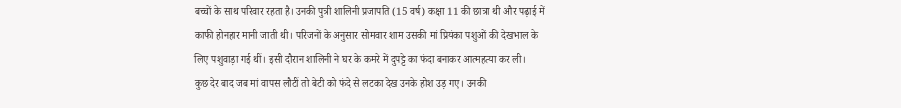बच्चों के साथ परिवार रहता है। उनकी पुत्री शालिनी प्रजापति (15 वर्ष) कक्षा 11 की छात्रा थी और पढ़ाई में काफी होनहार मानी जाती थी। परिजनों के अनुसार सोमवार शाम उसकी मां प्रियंका पशुओं की देखभाल के लिए पशुवाड़ा गई थीं। इसी दौरान शालिनी ने घर के कमरे में दुपट्टे का फंदा बनाकर आत्महत्या कर ली।
कुछ देर बाद जब मां वापस लौटीं तो बेटी को फंदे से लटका देख उनके होश उड़ गए। उनकी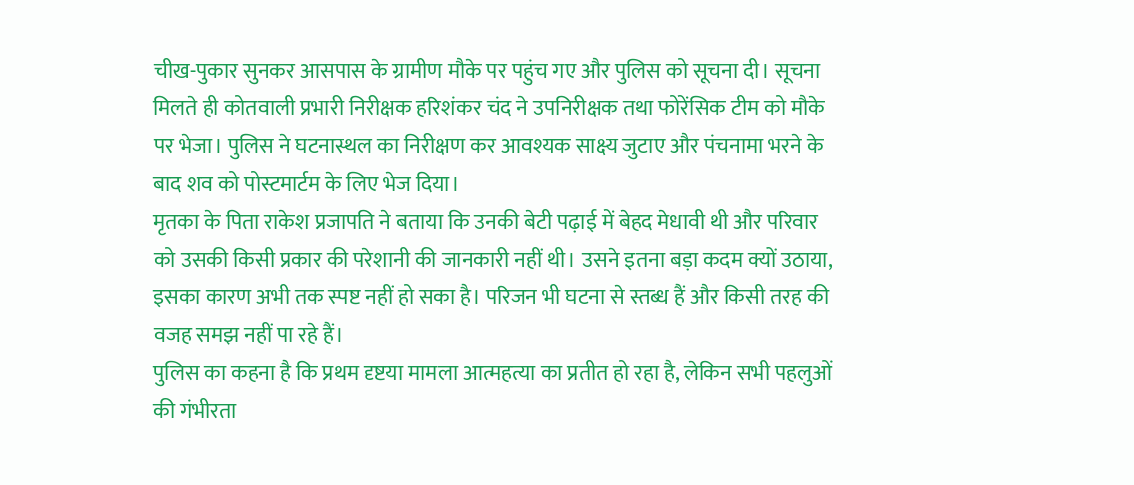चीख-पुकार सुनकर आसपास के ग्रामीण मौके पर पहुंच गए और पुलिस को सूचना दी। सूचना मिलते ही कोतवाली प्रभारी निरीक्षक हरिशंकर चंद ने उपनिरीक्षक तथा फोरेंसिक टीम को मौके पर भेजा। पुलिस ने घटनास्थल का निरीक्षण कर आवश्यक साक्ष्य जुटाए और पंचनामा भरने के बाद शव को पोस्टमार्टम के लिए भेज दिया।
मृतका के पिता राकेश प्रजापति ने बताया कि उनकी बेटी पढ़ाई में बेहद मेधावी थी और परिवार को उसकी किसी प्रकार की परेशानी की जानकारी नहीं थी। उसने इतना बड़ा कदम क्यों उठाया, इसका कारण अभी तक स्पष्ट नहीं हो सका है। परिजन भी घटना से स्तब्ध हैं और किसी तरह की वजह समझ नहीं पा रहे हैं।
पुलिस का कहना है कि प्रथम दृष्टया मामला आत्महत्या का प्रतीत हो रहा है, लेकिन सभी पहलुओं की गंभीरता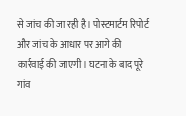से जांच की जा रही है। पोस्टमार्टम रिपोर्ट और जांच के आधार पर आगे की कार्रवाई की जाएगी। घटना के बाद पूरे गांव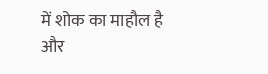में शोक का माहौल है और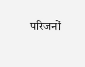परिजनों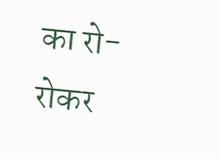का रो-रोकर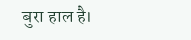बुरा हाल है।